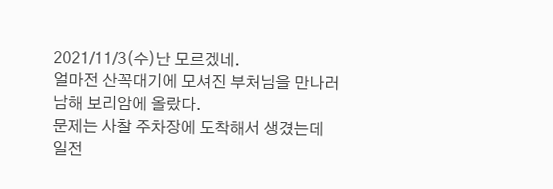2021/11/3(수)난 모르겠네.
얼마전 산꼭대기에 모셔진 부처님을 만나러
남해 보리암에 올랐다.
문제는 사찰 주차장에 도착해서 생겼는데
일전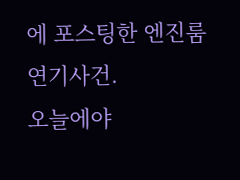에 포스팅한 엔진룸 연기사건.
오늘에야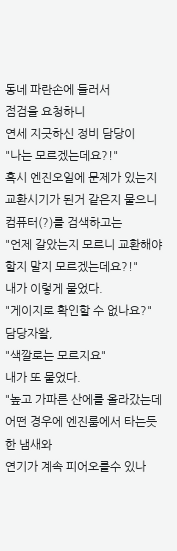동네 파란손에 들러서
점검을 요청하니
연세 지긋하신 정비 담당이
"나는 모르겠는데요?!"
혹시 엔진오일에 문제가 있는지
교환시기가 된거 같은지 물으니
컴퓨터(?)를 검색하고는
"언제 갈았는지 모르니 교환해야 할지 말지 모르겠는데요?!"
내가 이렇게 물었다.
"게이지로 확인할 수 없나요?"
담당자왈,
"색깔로는 모르지요"
내가 또 물었다.
"높고 가파른 산에를 올라갔는데
어떤 경우에 엔진룸에서 타는듯한 냄새와
연기가 계속 피어오를수 있나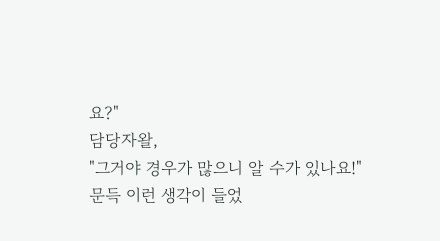요?"
담당자왈,
"그거야 경우가 많으니 알 수가 있나요!"
문득 이런 생각이 들었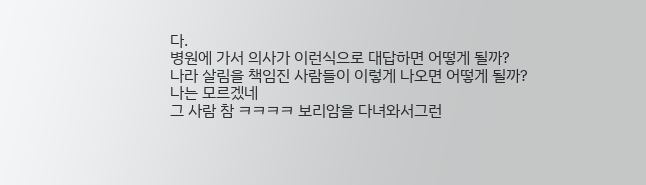다.
병원에 가서 의사가 이런식으로 대답하면 어떻게 될까?
나라 살림을 책임진 사람들이 이렇게 나오면 어떻게 될까?
나는 모르겠네
그 사람 참 ㅋㅋㅋㅋ 보리암을 다녀와서그런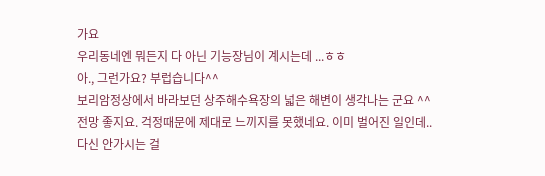가요
우리동네엔 뭐든지 다 아닌 기능장님이 계시는데 ...ㅎㅎ
아., 그런가요? 부럽습니다^^
보리암정상에서 바라보던 상주해수욕장의 넓은 해변이 생각나는 군요 ^^
전망 좋지요. 걱정때문에 제대로 느끼지를 못했네요. 이미 벌어진 일인데..
다신 안가시는 걸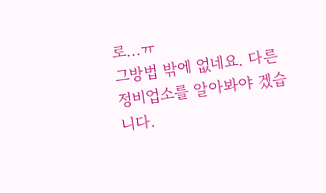로...ㅠ
그방법 밖에 없네요. 다른 정비업소를 알아봐야 겠습니다.